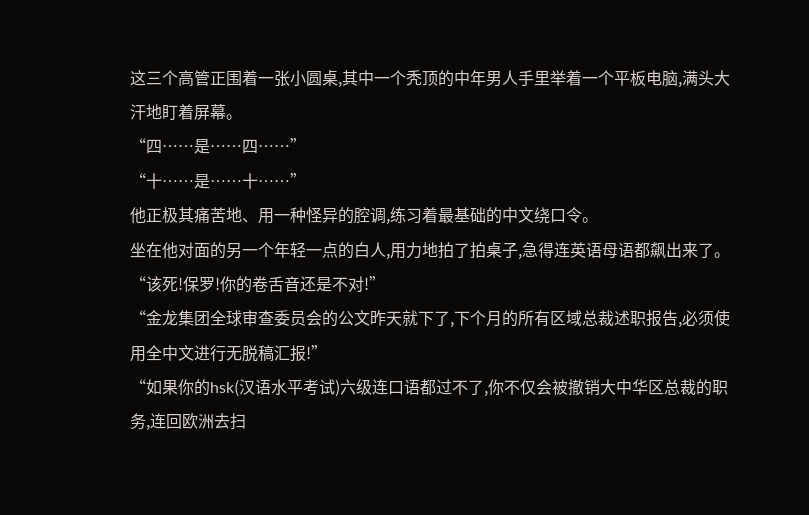这三个高管正围着一张小圆桌,其中一个秃顶的中年男人手里举着一个平板电脑,满头大汗地盯着屏幕。
“四……是……四……”
“十……是……十……”
他正极其痛苦地、用一种怪异的腔调,练习着最基础的中文绕口令。
坐在他对面的另一个年轻一点的白人,用力地拍了拍桌子,急得连英语母语都飙出来了。
“该死!保罗!你的卷舌音还是不对!”
“金龙集团全球审查委员会的公文昨天就下了,下个月的所有区域总裁述职报告,必须使用全中文进行无脱稿汇报!”
“如果你的hsk(汉语水平考试)六级连口语都过不了,你不仅会被撤销大中华区总裁的职务,连回欧洲去扫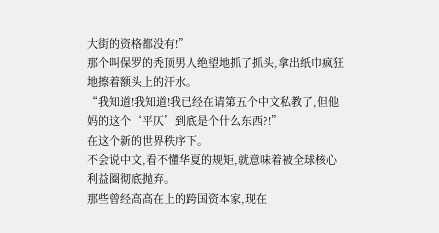大街的资格都没有!”
那个叫保罗的秃顶男人绝望地抓了抓头,拿出纸巾疯狂地擦着额头上的汗水。
“我知道!我知道!我已经在请第五个中文私教了,但他妈的这个‘平仄’到底是个什么东西?!”
在这个新的世界秩序下。
不会说中文,看不懂华夏的规矩,就意味着被全球核心利益圈彻底抛弃。
那些曾经高高在上的跨国资本家,现在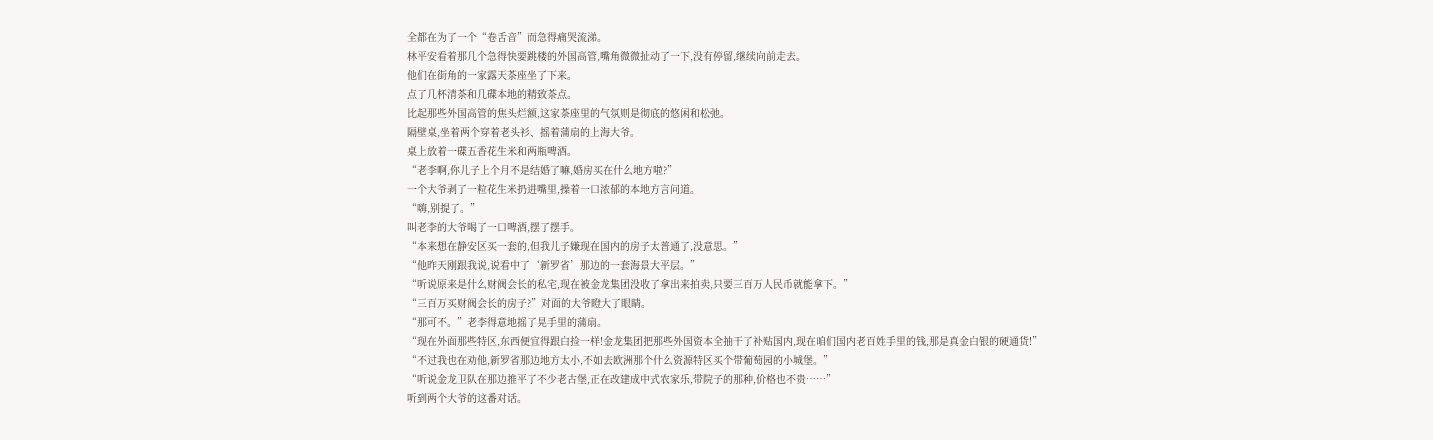全都在为了一个“卷舌音”而急得痛哭流涕。
林平安看着那几个急得快要跳楼的外国高管,嘴角微微扯动了一下,没有停留,继续向前走去。
他们在街角的一家露天茶座坐了下来。
点了几杯清茶和几碟本地的精致茶点。
比起那些外国高管的焦头烂额,这家茶座里的气氛则是彻底的悠闲和松弛。
隔壁桌,坐着两个穿着老头衫、摇着蒲扇的上海大爷。
桌上放着一碟五香花生米和两瓶啤酒。
“老李啊,你儿子上个月不是结婚了嘛,婚房买在什么地方啦?”
一个大爷剥了一粒花生米扔进嘴里,操着一口浓郁的本地方言问道。
“嗨,别提了。”
叫老李的大爷喝了一口啤酒,摆了摆手。
“本来想在静安区买一套的,但我儿子嫌现在国内的房子太普通了,没意思。”
“他昨天刚跟我说,说看中了‘新罗省’那边的一套海景大平层。”
“听说原来是什么财阀会长的私宅,现在被金龙集团没收了拿出来拍卖,只要三百万人民币就能拿下。”
“三百万买财阀会长的房子?”对面的大爷瞪大了眼睛。
“那可不。”老李得意地摇了晃手里的蒲扇。
“现在外面那些特区,东西便宜得跟白捡一样!金龙集团把那些外国资本全抽干了补贴国内,现在咱们国内老百姓手里的钱,那是真金白银的硬通货!”
“不过我也在劝他,新罗省那边地方太小,不如去欧洲那个什么资源特区买个带葡萄园的小城堡。”
“听说金龙卫队在那边推平了不少老古堡,正在改建成中式农家乐,带院子的那种,价格也不贵……”
听到两个大爷的这番对话。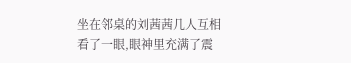坐在邻桌的刘茜茜几人互相看了一眼,眼神里充满了震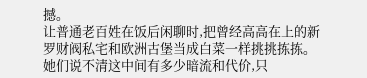撼。
让普通老百姓在饭后闲聊时,把曾经高高在上的新罗财阀私宅和欧洲古堡当成白菜一样挑挑拣拣。
她们说不清这中间有多少暗流和代价,只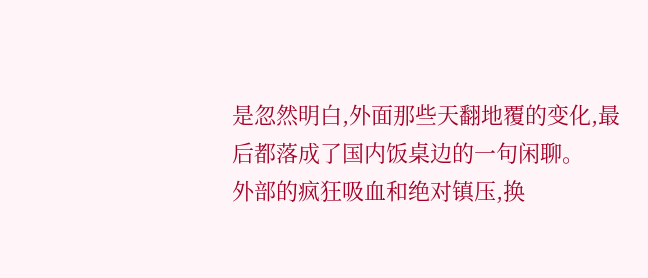是忽然明白,外面那些天翻地覆的变化,最后都落成了国内饭桌边的一句闲聊。
外部的疯狂吸血和绝对镇压,换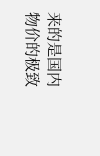来的是国内物价的极致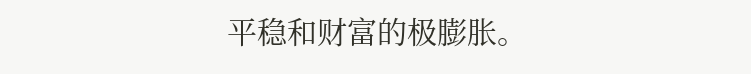平稳和财富的极膨胀。